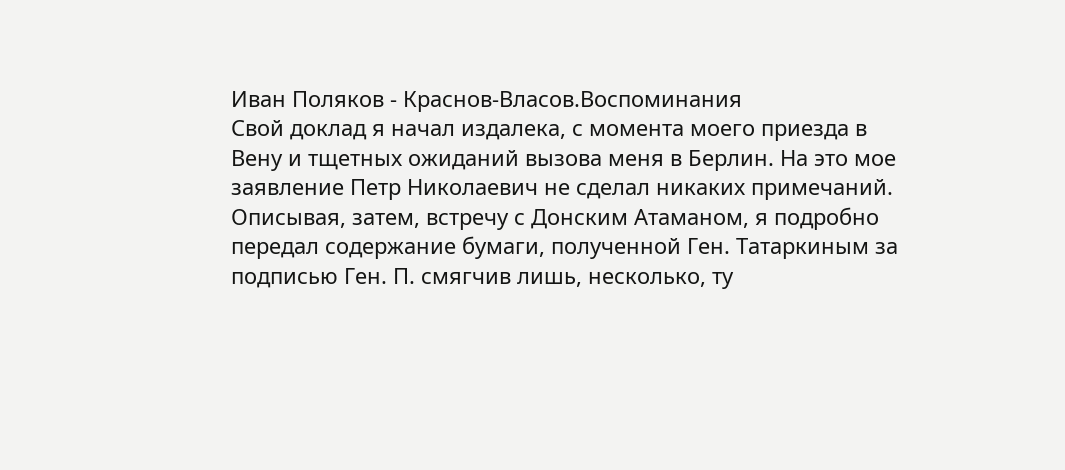Иван Поляков - Краснов-Власов.Воспоминания
Свой доклад я начал издалека, с момента моего приезда в Вену и тщетных ожиданий вызова меня в Берлин. На это мое заявление Петр Николаевич не сделал никаких примечаний. Описывая, затем, встречу с Донским Атаманом, я подробно передал содержание бумаги, полученной Ген. Татаркиным за подписью Ген. П. смягчив лишь, несколько, ту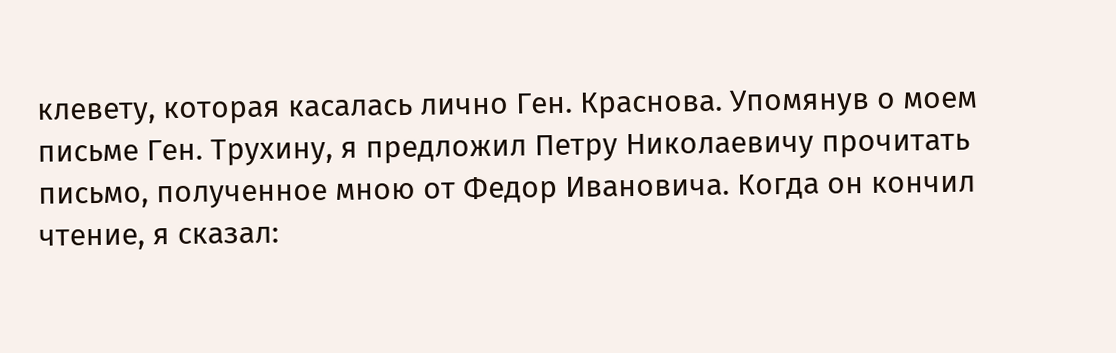клевету, которая касалась лично Ген. Краснова. Упомянув о моем письме Ген. Трухину, я предложил Петру Николаевичу прочитать письмо, полученное мною от Федор Ивановича. Когда он кончил чтение, я сказал: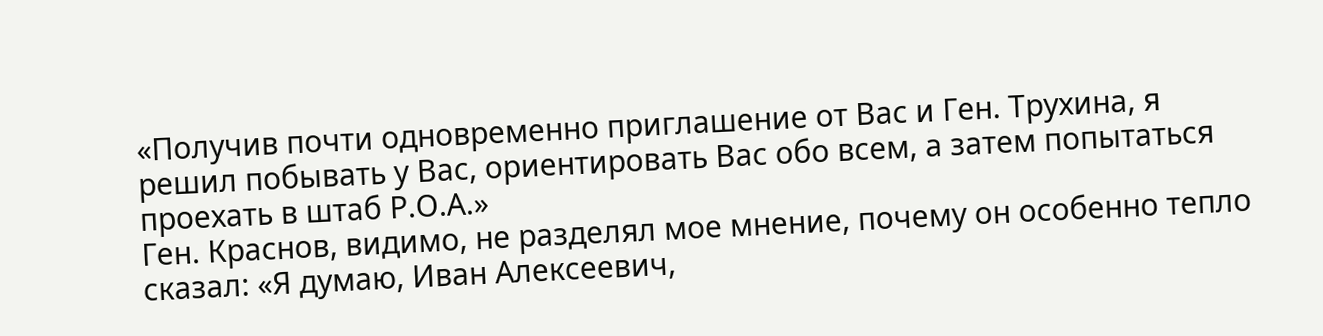«Получив почти одновременно приглашение от Вас и Ген. Трухина, я решил побывать у Вас, ориентировать Вас обо всем, а затем попытаться проехать в штаб Р.О.А.»
Ген. Краснов, видимо, не разделял мое мнение, почему он особенно тепло сказал: «Я думаю, Иван Алексеевич,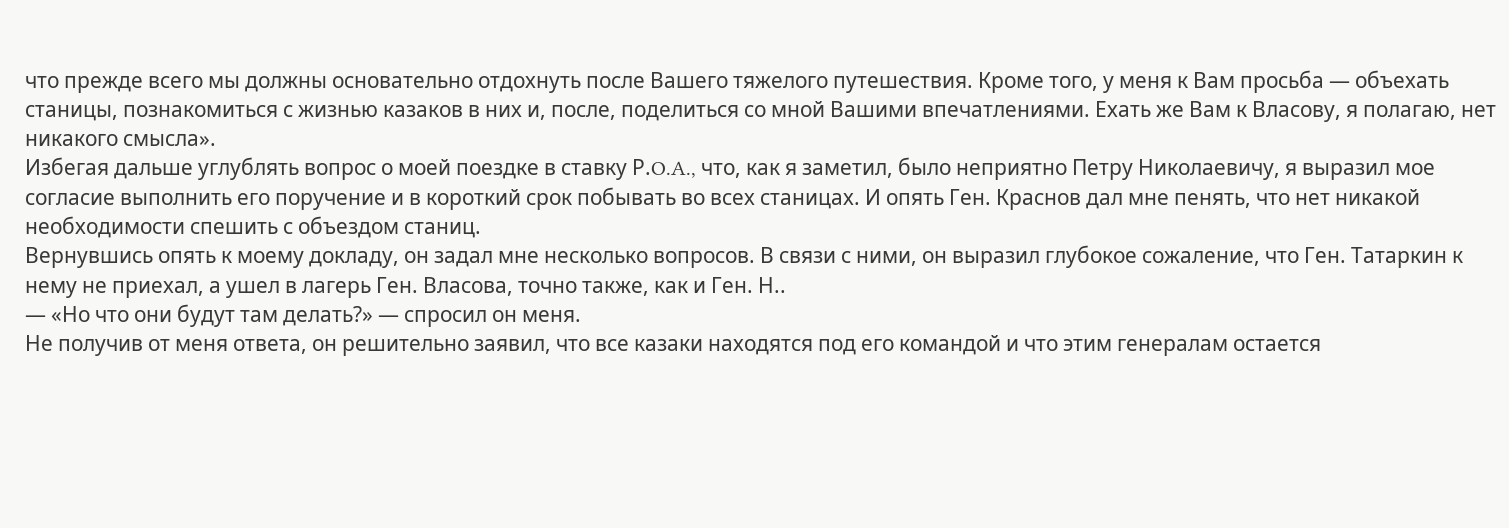что прежде всего мы должны основательно отдохнуть после Вашего тяжелого путешествия. Кроме того, у меня к Вам просьба — объехать станицы, познакомиться с жизнью казаков в них и, после, поделиться со мной Вашими впечатлениями. Ехать же Вам к Власову, я полагаю, нет никакого смысла».
Избегая дальше углублять вопрос о моей поездке в ставку Р.O.A., что, как я заметил, было неприятно Петру Николаевичу, я выразил мое согласие выполнить его поручение и в короткий срок побывать во всех станицах. И опять Ген. Краснов дал мне пенять, что нет никакой необходимости спешить с объездом станиц.
Вернувшись опять к моему докладу, он задал мне несколько вопросов. В связи с ними, он выразил глубокое сожаление, что Ген. Татаркин к нему не приехал, а ушел в лагерь Ген. Власова, точно также, как и Ген. Н..
— «Но что они будут там делать?» — спросил он меня.
Не получив от меня ответа, он решительно заявил, что все казаки находятся под его командой и что этим генералам остается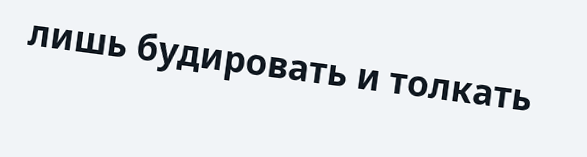лишь будировать и толкать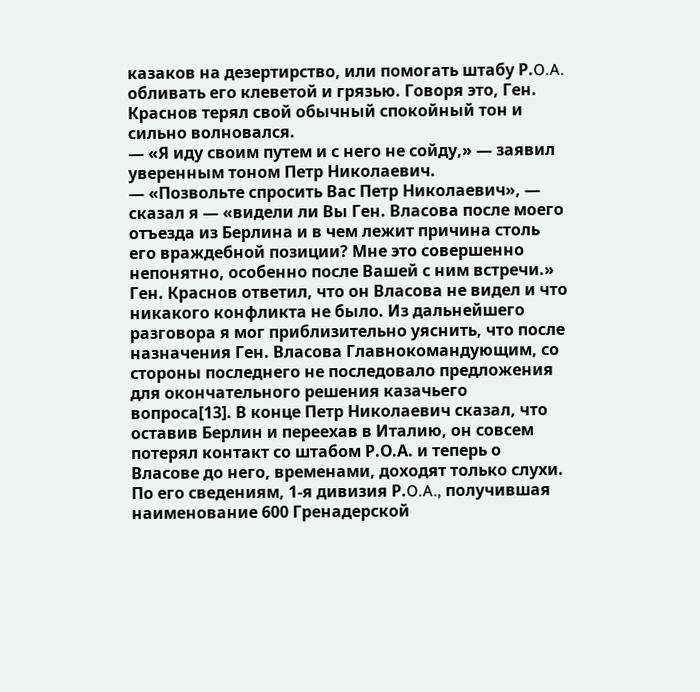казаков на дезертирство, или помогать штабу Р.O.A. обливать его клеветой и грязью. Говоря это, Ген. Краснов терял свой обычный спокойный тон и сильно волновался.
— «Я иду своим путем и с него не сойду,» — заявил уверенным тоном Петр Николаевич.
— «Позвольте спросить Вас Петр Николаевич», — сказал я — «видели ли Вы Ген. Власова после моего отъезда из Берлина и в чем лежит причина столь его враждебной позиции? Мне это совершенно непонятно, особенно после Вашей с ним встречи.»
Ген. Краснов ответил, что он Власова не видел и что никакого конфликта не было. Из дальнейшего разговора я мог приблизительно уяснить, что после назначения Ген. Власова Главнокомандующим, со стороны последнего не последовало предложения для окончательного решения казачьего вопроса[13]. В конце Петр Николаевич сказал, что оставив Берлин и переехав в Италию, он совсем потерял контакт со штабом Р.О.А. и теперь о Власове до него, временами, доходят только слухи. По его сведениям, 1-я дивизия Р.O.A., получившая наименование 600 Гренадерской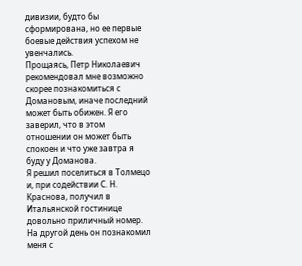дивизии, будто бы сформирована, но ее первые боевые действия успехом не увенчались.
Прощаясь, Петр Николаевич рекомендовал мне возможно скорее познакомиться с Домановым, иначе последний может быть обижен. Я его заверил, что в этом отношении он может быть спокоен и что уже завтра я буду у Доманова.
Я решил поселиться в Толмецо и, при содействии С. Н. Краснова, получил в Итальянской гостинице довольно приличный номер. На другой день он познакомил меня с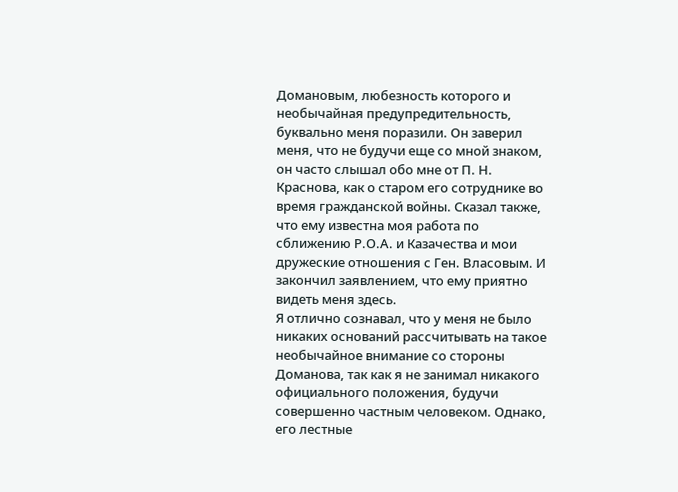Домановым, любезность которого и необычайная предупредительность, буквально меня поразили. Он заверил меня, что не будучи еще со мной знаком, он часто слышал обо мне от П. Н. Краснова, как о старом его сотруднике во время гражданской войны. Сказал также, что ему известна моя работа по сближению Р.О.А. и Казачества и мои дружеские отношения с Ген. Власовым. И закончил заявлением, что ему приятно видеть меня здесь.
Я отлично сознавал, что у меня не было никаких оснований рассчитывать на такое необычайное внимание со стороны Доманова, так как я не занимал никакого официального положения, будучи совершенно частным человеком. Однако, его лестные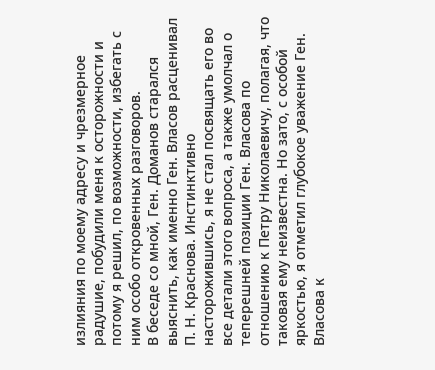излияния по моему адресу и чрезмерное радушие, побудили меня к осторожности и потому я решил, по возможности, избегать с ним особо откровенных разговоров.
В беседе со мной, Ген. Доманов старался выяснить, как именно Ген. Власов расценивал П. Н. Краснова. Инстинктивно насторожившись, я не стал посвящать его во все детали этого вопроса, а также умолчал о теперешней позиции Ген. Власова по отношению к Петру Николаевичу, полагая, что таковая ему неизвестна. Но зато, с особой яркостью, я отметил глубокое уважение Ген. Власова к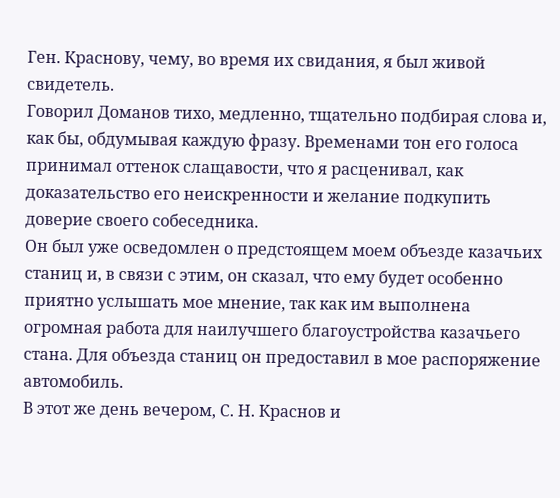Ген. Краснову, чему, во время их свидания, я был живой свидетель.
Говорил Доманов тихо, медленно, тщательно подбирая слова и, как бы, обдумывая каждую фразу. Временами тон его голоса принимал оттенок слащавости, что я расценивал, как доказательство его неискренности и желание подкупить доверие своего собеседника.
Он был уже осведомлен о предстоящем моем объезде казачьих станиц и, в связи с этим, он сказал, что ему будет особенно приятно услышать мое мнение, так как им выполнена огромная работа для наилучшего благоустройства казачьего стана. Для объезда станиц он предоставил в мое распоряжение автомобиль.
В этот же день вечером, С. Н. Краснов и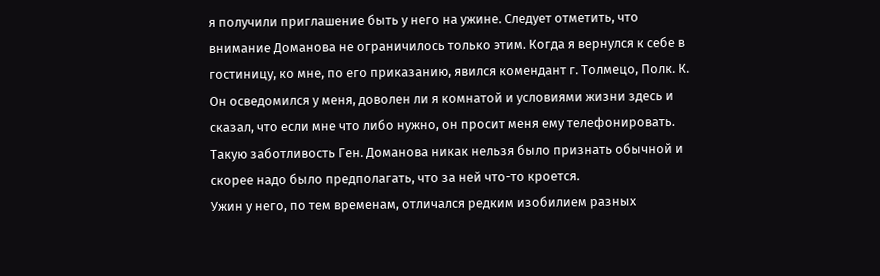я получили приглашение быть у него на ужине. Следует отметить, что внимание Доманова не ограничилось только этим. Когда я вернулся к себе в гостиницу, ко мне, по его приказанию, явился комендант г. Толмецо, Полк. К. Он осведомился у меня, доволен ли я комнатой и условиями жизни здесь и сказал, что если мне что либо нужно, он просит меня ему телефонировать. Такую заботливость Ген. Доманова никак нельзя было признать обычной и скорее надо было предполагать, что за ней что-то кроется.
Ужин у него, по тем временам, отличался редким изобилием разных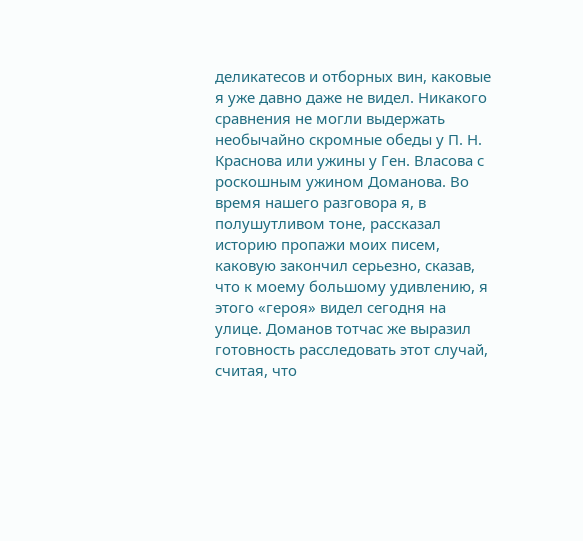деликатесов и отборных вин, каковые я уже давно даже не видел. Никакого сравнения не могли выдержать необычайно скромные обеды у П. Н. Краснова или ужины у Ген. Власова с роскошным ужином Доманова. Во время нашего разговора я, в полушутливом тоне, рассказал историю пропажи моих писем, каковую закончил серьезно, сказав, что к моему большому удивлению, я этого «героя» видел сегодня на улице. Доманов тотчас же выразил готовность расследовать этот случай, считая, что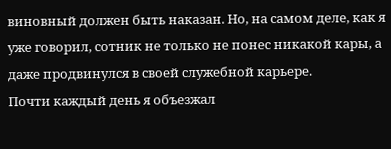виновный должен быть наказан. Но, на самом деле, как я уже говорил, сотник не только не понес никакой кары, а даже продвинулся в своей служебной карьере.
Почти каждый день я объезжал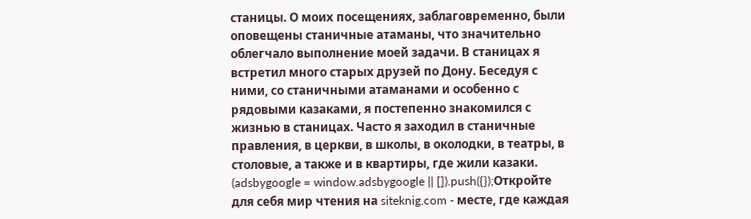станицы. О моих посещениях, заблаговременно, были оповещены станичные атаманы, что значительно облегчало выполнение моей задачи. В станицах я встретил много старых друзей по Дону. Беседуя с ними, со станичными атаманами и особенно с рядовыми казаками, я постепенно знакомился с жизнью в станицах. Часто я заходил в станичные правления, в церкви, в школы, в околодки, в театры, в столовые, а также и в квартиры, где жили казаки.
(adsbygoogle = window.adsbygoogle || []).push({});Откройте для себя мир чтения на siteknig.com - месте, где каждая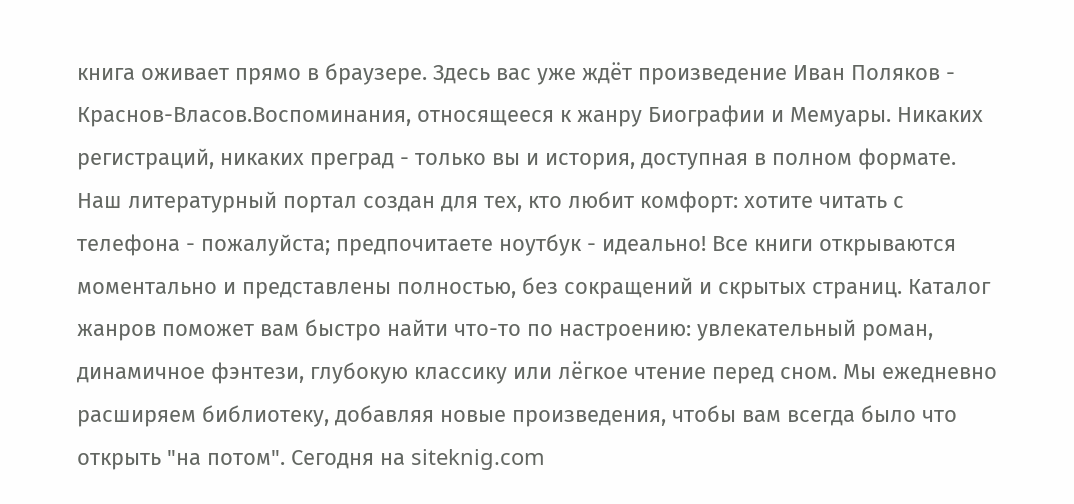книга оживает прямо в браузере. Здесь вас уже ждёт произведение Иван Поляков - Краснов-Власов.Воспоминания, относящееся к жанру Биографии и Мемуары. Никаких регистраций, никаких преград - только вы и история, доступная в полном формате. Наш литературный портал создан для тех, кто любит комфорт: хотите читать с телефона - пожалуйста; предпочитаете ноутбук - идеально! Все книги открываются моментально и представлены полностью, без сокращений и скрытых страниц. Каталог жанров поможет вам быстро найти что-то по настроению: увлекательный роман, динамичное фэнтези, глубокую классику или лёгкое чтение перед сном. Мы ежедневно расширяем библиотеку, добавляя новые произведения, чтобы вам всегда было что открыть "на потом". Сегодня на siteknig.com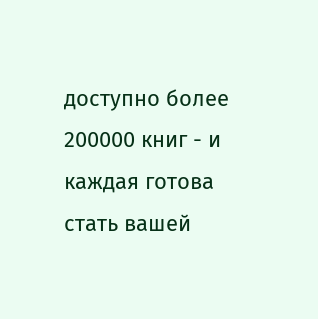доступно более 200000 книг - и каждая готова стать вашей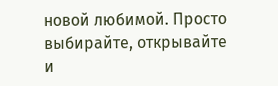новой любимой. Просто выбирайте, открывайте и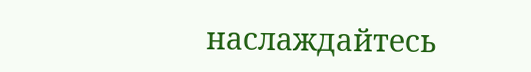наслаждайтесь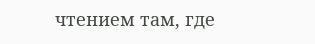чтением там, где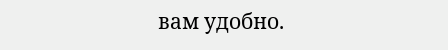вам удобно.